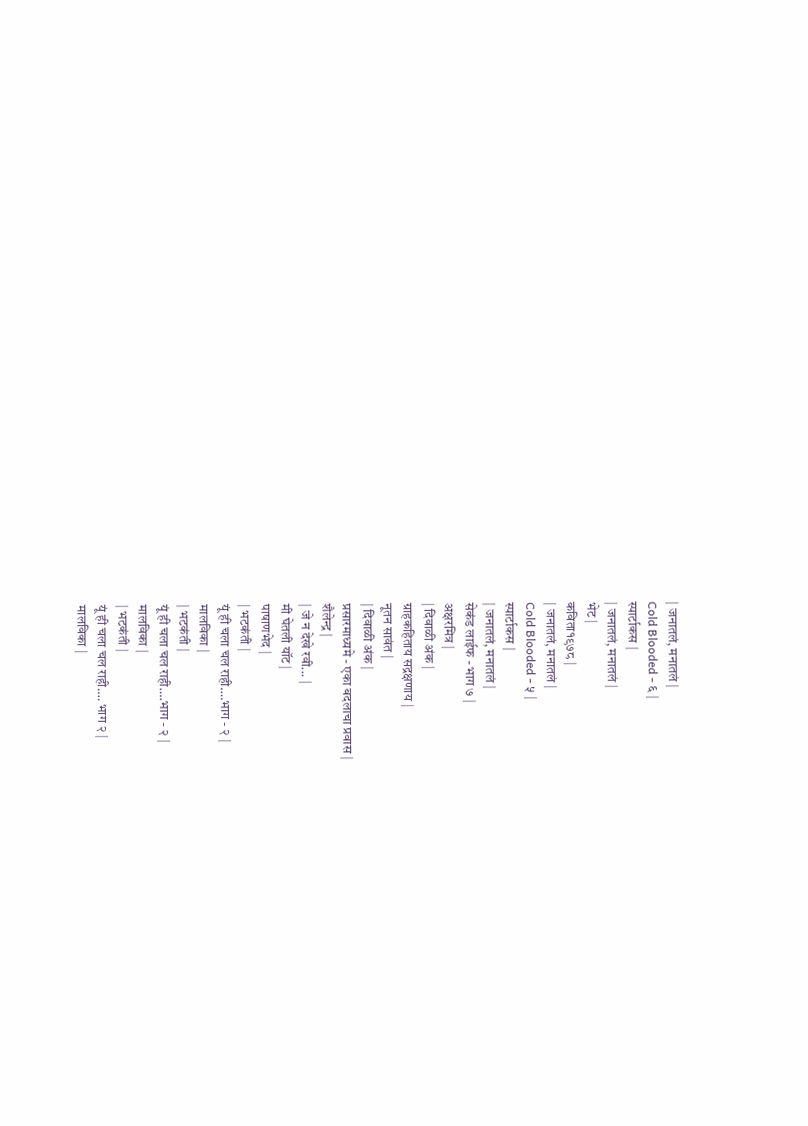| जनातलं, मनातलं |
Cold Blooded - ६ |
स्पार्टाकस |
| जनातलं, मनातलं |
भेट |
कविता१९७८ |
| जनातलं, मनातलं |
Cold Blooded - ५ |
स्पार्टाकस |
| जनातलं, मनातलं |
सेकंड लाईफ - भाग ७ |
अक्षरमित्र |
| दिवाळी अंक |
ग्राहकहिताय सद्रक्षणाय |
नूतन सावंत |
| दिवाळी अंक |
प्रसारमाध्यमे - एका बदलाचा प्रवास |
शैलेन्द्र |
| जे न देखे रवी... |
मी घेतली यॉट |
पाषाणभेद |
| भटकंती |
यूं ही चला चल राही….भाग - २ |
मालविका |
| भटकंती |
यूं ही चला चल राही….भाग - २ |
मालविका |
| भटकंती |
यूं ही चला चल राही…. भाग २ |
मालविका |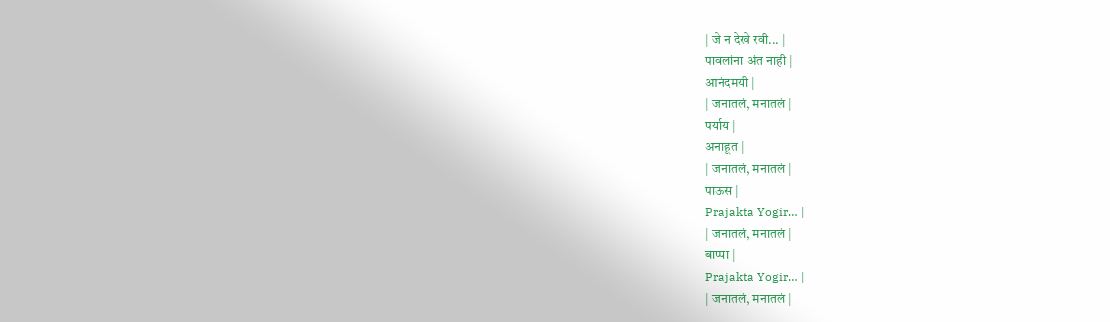| जे न देखे रवी... |
पावलांना अंत नाही |
आनंदमयी |
| जनातलं, मनातलं |
पर्याय |
अनाहूत |
| जनातलं, मनातलं |
पाऊस |
Prajakta Yogir… |
| जनातलं, मनातलं |
बाप्पा |
Prajakta Yogir… |
| जनातलं, मनातलं |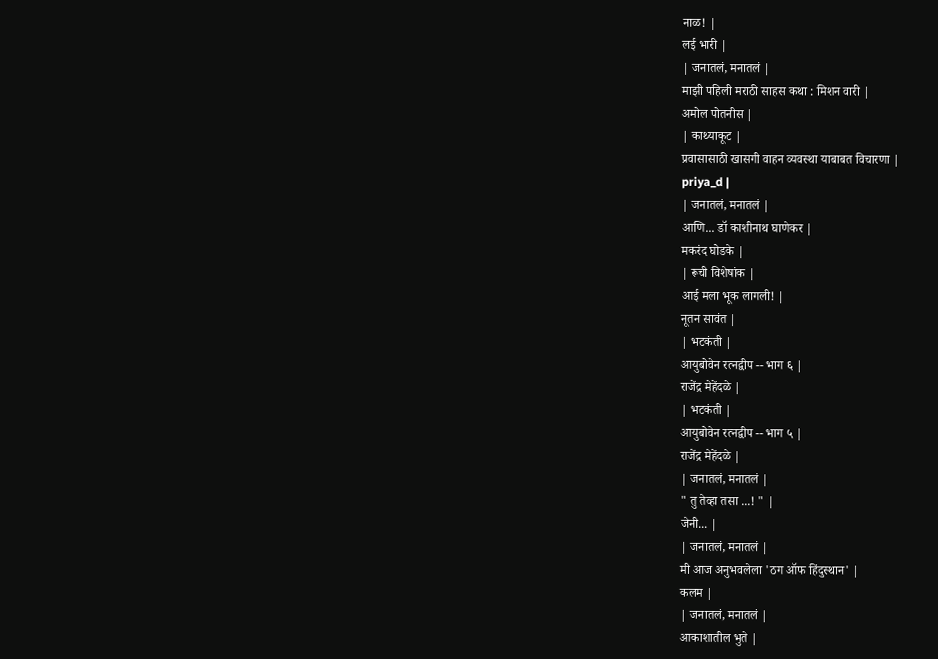नाळ! |
लई भारी |
| जनातलं, मनातलं |
माझी पहिली मराठी साहस कथा : मिशन वारी |
अमोल पोतनीस |
| काथ्याकूट |
प्रवासासाठी खासगी वाहन व्यवस्था याबाबत विचारणा |
priya_d |
| जनातलं, मनातलं |
आणि... डॉ काशीनाथ घाणेकर |
मकरंद घोडके |
| रूची विशेषांक |
आई मला भूक लागली! |
नूतन सावंत |
| भटकंती |
आयुबोवेन रत्नद्वीप -- भाग ६ |
राजेंद्र मेहेंदळे |
| भटकंती |
आयुबोवेन रत्नद्वीप -- भाग ५ |
राजेंद्र मेहेंदळे |
| जनातलं, मनातलं |
" तु तेव्हा तसा ...! " |
जेनी... |
| जनातलं, मनातलं |
मी आज अनुभवलेला 'ठग ऑफ हिंदुस्थान' |
कलम |
| जनातलं, मनातलं |
आकाशातील भुते |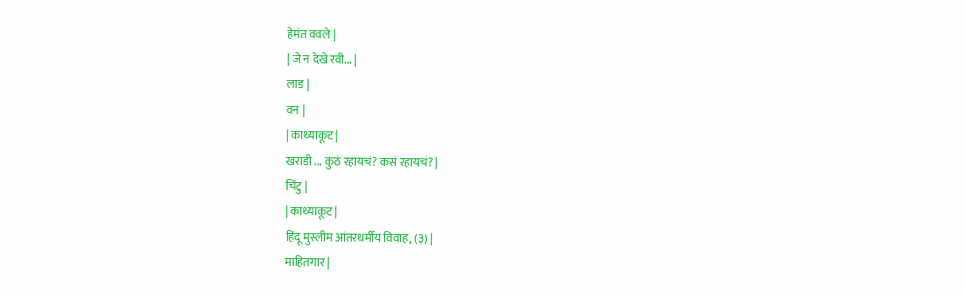हेमंत ववले |
| जे न देखे रवी... |
लाड |
वन |
| काथ्याकूट |
खराडी ... कुठं रहायचं? कसं रहायचं? |
चिंटु |
| काथ्याकूट |
हिंदू मुस्लीम आंतरधर्मीय विवाह, (३) |
माहितगार |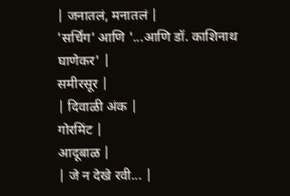| जनातलं, मनातलं |
'सर्चिंग' आणि '...आणि डॉ. काशिनाथ घाणेकर' |
समीरसूर |
| दिवाळी अंक |
गोरमिंट |
आदूबाळ |
| जे न देखे रवी... |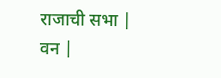राजाची सभा |
वन |